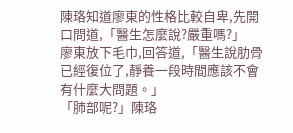陳珞知道廖東的性格比較自卑,先開口問道,「醫生怎麼說?嚴重嗎?」
廖東放下毛巾,回答道,「醫生說肋骨已經復位了,靜養一段時間應該不會有什麼大問題。」
「肺部呢?」陳珞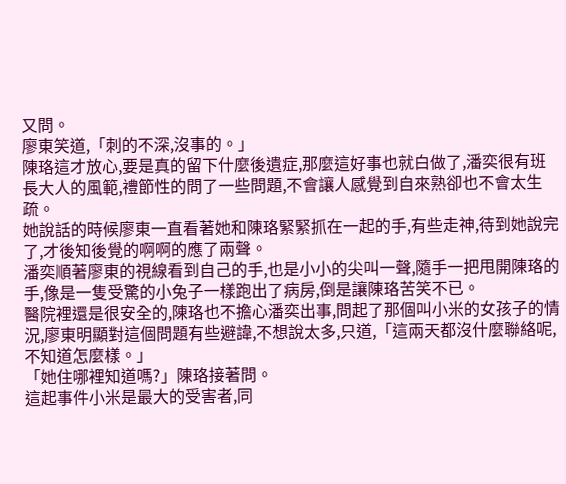又問。
廖東笑道,「刺的不深,沒事的。」
陳珞這才放心,要是真的留下什麼後遺症,那麼這好事也就白做了,潘奕很有班長大人的風範,禮節性的問了一些問題,不會讓人感覺到自來熟卻也不會太生疏。
她說話的時候廖東一直看著她和陳珞緊緊抓在一起的手,有些走神,待到她說完了,才後知後覺的啊啊的應了兩聲。
潘奕順著廖東的視線看到自己的手,也是小小的尖叫一聲,隨手一把甩開陳珞的手,像是一隻受驚的小兔子一樣跑出了病房,倒是讓陳珞苦笑不已。
醫院裡還是很安全的,陳珞也不擔心潘奕出事,問起了那個叫小米的女孩子的情況,廖東明顯對這個問題有些避諱,不想說太多,只道,「這兩天都沒什麼聯絡呢,不知道怎麼樣。」
「她住哪裡知道嗎?」陳珞接著問。
這起事件小米是最大的受害者,同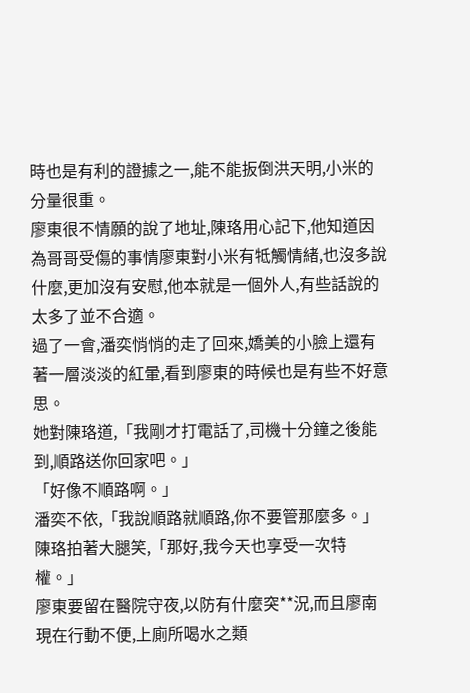時也是有利的證據之一,能不能扳倒洪天明,小米的分量很重。
廖東很不情願的說了地址,陳珞用心記下,他知道因為哥哥受傷的事情廖東對小米有牴觸情緒,也沒多說什麼,更加沒有安慰,他本就是一個外人,有些話說的太多了並不合適。
過了一會,潘奕悄悄的走了回來,嬌美的小臉上還有著一層淡淡的紅暈,看到廖東的時候也是有些不好意思。
她對陳珞道,「我剛才打電話了,司機十分鐘之後能到,順路送你回家吧。」
「好像不順路啊。」
潘奕不依,「我說順路就順路,你不要管那麼多。」
陳珞拍著大腿笑,「那好,我今天也享受一次特權。」
廖東要留在醫院守夜,以防有什麼突**況,而且廖南現在行動不便,上廁所喝水之類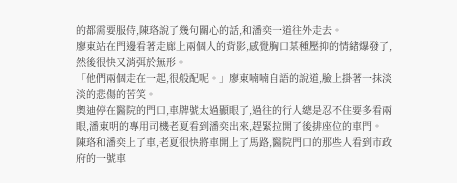的都需要服侍,陳珞說了幾句關心的話,和潘奕一道往外走去。
廖東站在門邊看著走廊上兩個人的背影,感覺胸口某種壓抑的情緒爆發了,然後很快又消弭於無形。
「他們兩個走在一起,很般配呢。」廖東喃喃自語的說道,臉上掛著一抹淡淡的悲傷的苦笑。
奧迪停在醫院的門口,車牌號太過顯眼了,過往的行人總是忍不住要多看兩眼,潘東明的專用司機老夏看到潘奕出來,趕緊拉開了後排座位的車門。
陳珞和潘奕上了車,老夏很快將車開上了馬路,醫院門口的那些人看到市政府的一號車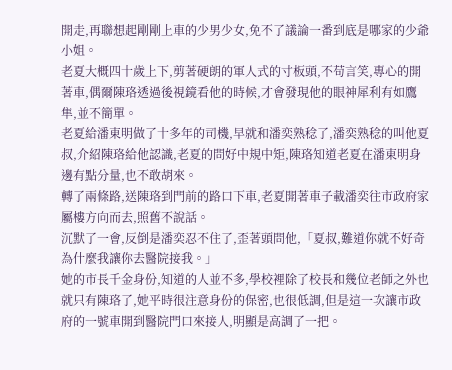開走,再聯想起剛剛上車的少男少女,免不了議論一番到底是哪家的少爺小姐。
老夏大概四十歲上下,剪著硬朗的軍人式的寸板頭,不苟言笑,專心的開著車,偶爾陳珞透過後視鏡看他的時候,才會發現他的眼神犀利有如鷹隼,並不簡單。
老夏給潘東明做了十多年的司機,早就和潘奕熟稔了,潘奕熟稔的叫他夏叔,介紹陳珞給他認識,老夏的問好中規中矩,陳珞知道老夏在潘東明身邊有點分量,也不敢胡來。
轉了兩條路,送陳珞到門前的路口下車,老夏開著車子載潘奕往市政府家屬樓方向而去,照舊不說話。
沉默了一會,反倒是潘奕忍不住了,歪著頭問他,「夏叔,難道你就不好奇為什麼我讓你去醫院接我。」
她的市長千金身份,知道的人並不多,學校裡除了校長和幾位老師之外也就只有陳珞了,她平時很注意身份的保密,也很低調,但是這一次讓市政府的一號車開到醫院門口來接人,明顯是高調了一把。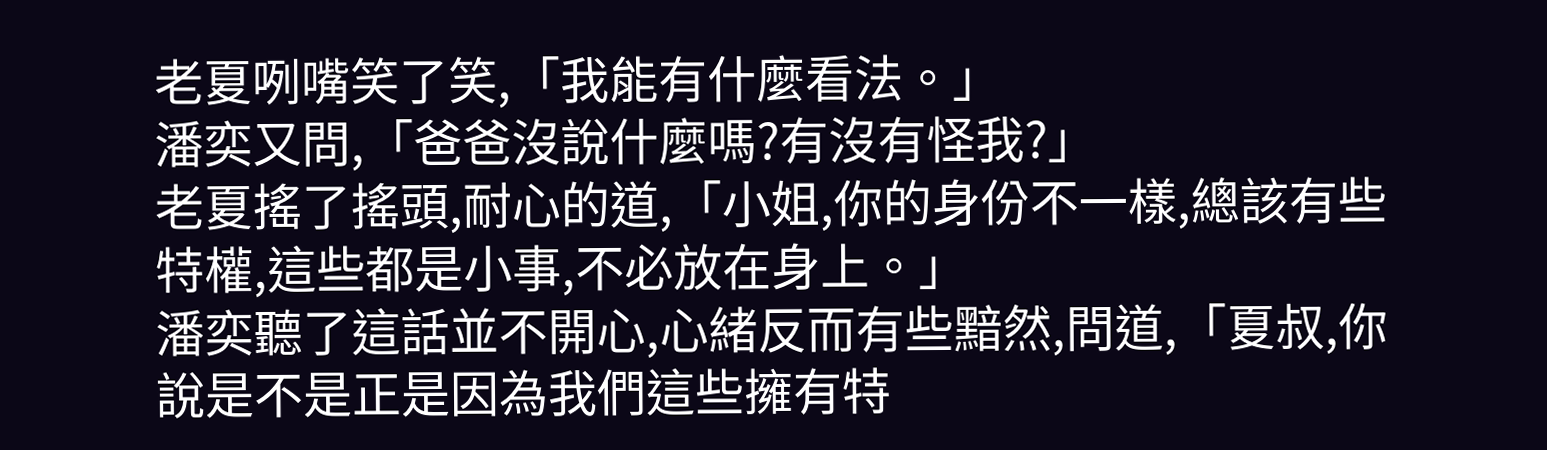老夏咧嘴笑了笑,「我能有什麼看法。」
潘奕又問,「爸爸沒說什麼嗎?有沒有怪我?」
老夏搖了搖頭,耐心的道,「小姐,你的身份不一樣,總該有些特權,這些都是小事,不必放在身上。」
潘奕聽了這話並不開心,心緒反而有些黯然,問道,「夏叔,你說是不是正是因為我們這些擁有特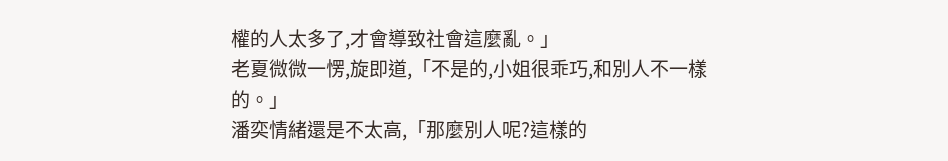權的人太多了,才會導致社會這麼亂。」
老夏微微一愣,旋即道,「不是的,小姐很乖巧,和別人不一樣的。」
潘奕情緒還是不太高,「那麼別人呢?這樣的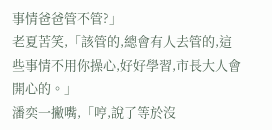事情爸爸管不管?」
老夏苦笑,「該管的,總會有人去管的,這些事情不用你操心,好好學習,市長大人會開心的。」
潘奕一撇嘴,「哼,說了等於沒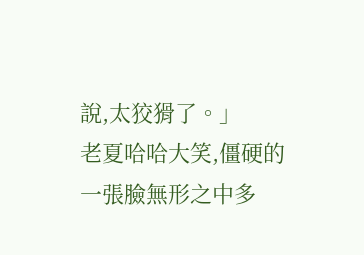說,太狡猾了。」
老夏哈哈大笑,僵硬的一張臉無形之中多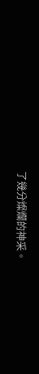了幾分燦爛的神采。